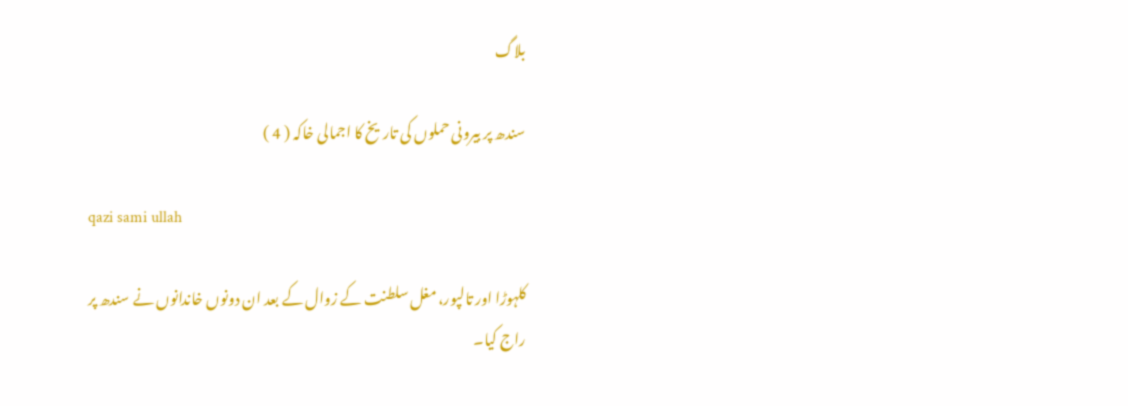بلاگ

سندھ پر بیرونی حملوں کی تاریخ کا اجمالی خاکہ ( 4 )

qazi sami ullah

کلہوڑا اور تالپور، مغل سلطنت کے زوال کے بعد ان دونوں خاندانوں نے سندھ پر راج کیا۔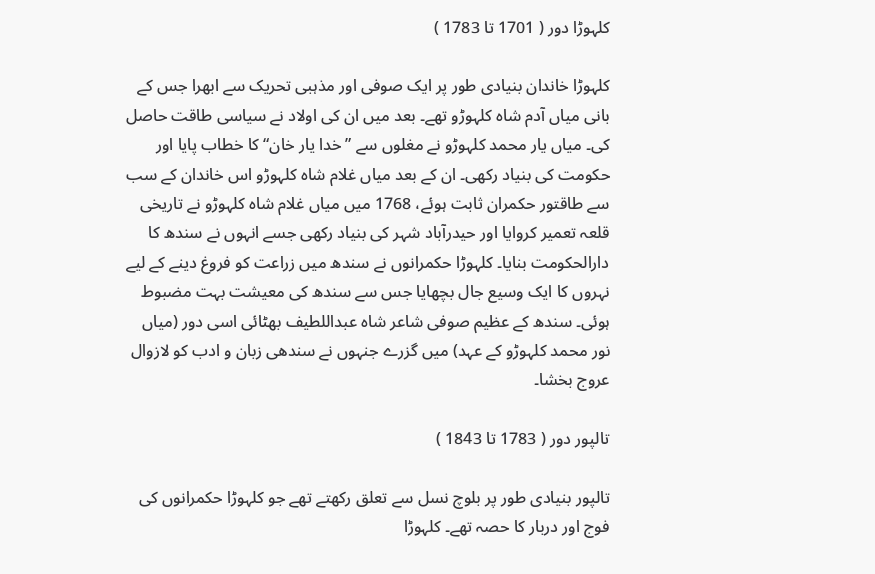کلہوڑا دور ( 1701 تا 1783 )

کلہوڑا خاندان بنیادی طور پر ایک صوفی اور مذہبی تحریک سے ابھرا جس کے بانی میاں آدم شاہ کلہوڑو تھے۔ بعد میں ان کی اولاد نے سیاسی طاقت حاصل کی۔ میاں یار محمد کلہوڑو نے مغلوں سے ”خدا یار خان“ کا خطاب پایا اور حکومت کی بنیاد رکھی۔ ان کے بعد میاں غلام شاہ کلہوڑو اس خاندان کے سب سے طاقتور حکمران ثابت ہوئے، 1768 میں میاں غلام شاہ کلہوڑو نے تاریخی قلعہ تعمیر کروایا اور حیدرآباد شہر کی بنیاد رکھی جسے انہوں نے سندھ کا دارالحکومت بنایا۔ کلہوڑا حکمرانوں نے سندھ میں زراعت کو فروغ دینے کے لیے نہروں کا ایک وسیع جال بچھایا جس سے سندھ کی معیشت بہت مضبوط ہوئی۔ سندھ کے عظیم صوفی شاعر شاہ عبداللطیف بھٹائی اسی دور (میاں نور محمد کلہوڑو کے عہد) میں گزرے جنہوں نے سندھی زبان و ادب کو لازوال عروج بخشا۔

تالپور دور ( 1783 تا 1843 )

تالپور بنیادی طور پر بلوچ نسل سے تعلق رکھتے تھے جو کلہوڑا حکمرانوں کی فوج اور دربار کا حصہ تھے۔ کلہوڑا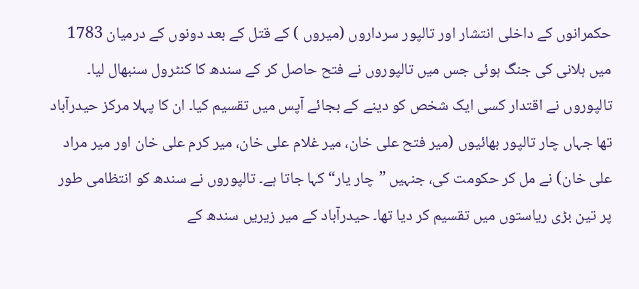حکمرانوں کے داخلی انتشار اور تالپور سرداروں (میروں ) کے قتل کے بعد دونوں کے درمیان 1783 میں ہلانی کی جنگ ہوئی جس میں تالپوروں نے فتح حاصل کر کے سندھ کا کنٹرول سنبھال لیا۔ تالپوروں نے اقتدار کسی ایک شخص کو دینے کے بجائے آپس میں تقسیم کیا۔ ان کا پہلا مرکز حیدرآباد تھا جہاں چار تالپور بھائیوں (میر فتح علی خان، میر غلام علی خان، میر کرم علی خان اور میر مراد علی خان) نے مل کر حکومت کی، جنہیں ”چار یار“ کہا جاتا ہے۔ تالپوروں نے سندھ کو انتظامی طور پر تین بڑی ریاستوں میں تقسیم کر دیا تھا۔ حیدرآباد کے میر زیریں سندھ کے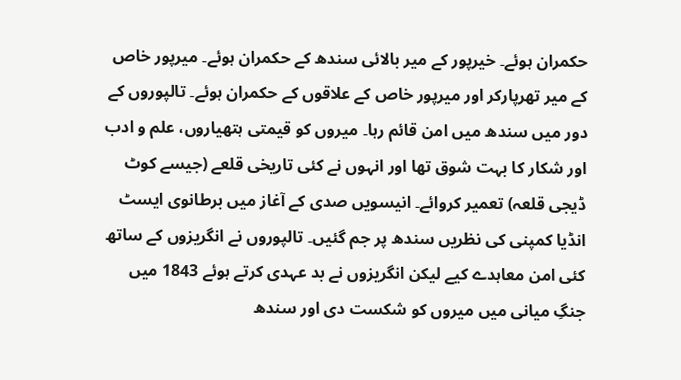حکمران ہوئے۔ خیرپور کے میر بالائی سندھ کے حکمران ہوئے۔ میرپور خاص کے میر تھرپارکر اور میرپور خاص کے علاقوں کے حکمران ہوئے۔ تالپوروں کے دور میں سندھ میں امن قائم رہا۔ میروں کو قیمتی ہتھیاروں، علم و ادب اور شکار کا بہت شوق تھا اور انہوں نے کئی تاریخی قلعے (جیسے کوٹ ڈیجی قلعہ) تعمیر کروائے۔ انیسویں صدی کے آغاز میں برطانوی ایسٹ انڈیا کمپنی کی نظریں سندھ پر جم گئیں۔ تالپوروں نے انگریزوں کے ساتھ کئی امن معاہدے کیے لیکن انگریزوں نے بد عہدی کرتے ہوئے 1843 میں جنگِ میانی میں میروں کو شکست دی اور سندھ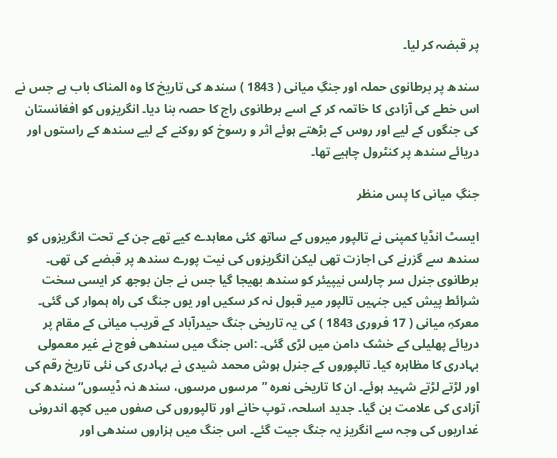پر قبضہ کر لیا۔

سندھ پر برطانوی حملہ اور جنگِ میانی ( 1843 ) سندھ کی تاریخ کا وہ المناک باب ہے جس نے اس خطے کی آزادی کا خاتمہ کر کے اسے برطانوی راج کا حصہ بنا دیا۔ انگریزوں کو افغانستان کی جنگوں کے لیے اور روس کے بڑھتے ہوئے اثر و رسوخ کو روکنے کے لیے سندھ کے راستوں اور دریائے سندھ پر کنٹرول چاہیے تھا۔

جنگِ میانی کا پس منظر

ایسٹ انڈیا کمپنی نے تالپور میروں کے ساتھ کئی معاہدے کیے تھے جن کے تحت انگریزوں کو سندھ سے گزرنے کی اجازت تھی لیکن انگریزوں کی نیت پورے سندھ پر قبضے کی تھی۔ برطانوی جنرل سر چارلس نیپیئر کو سندھ بھیجا گیا جس نے جان بوجھ کر ایسی سخت شرائط پیش کیں جنہیں تالپور میر قبول نہ کر سکیں اور یوں جنگ کی راہ ہموار کی گئی۔ معرکہِ میانی ( 17 فروری 1843 ) کی یہ تاریخی جنگ حیدرآباد کے قریب میانی کے مقام پر دریائے پھلیلی کے خشک دامن میں لڑی گئی۔ :اس جنگ میں سندھی فوج نے غیر معمولی بہادری کا مظاہرہ کیا۔ تالپوروں کے جنرل ہوش محمد شیدی نے بہادری کی نئی تاریخ رقم کی اور لڑتے لڑتے شہید ہوئے۔ ان کا تاریخی نعرہ ”مرسوں مرسوں، سندھ نہ ڈیسوں“ سندھ کی آزادی کی علامت بن گیا۔ جدید اسلحہ، توپ خانے اور تالپوروں کی صفوں میں کچھ اندرونی غداریوں کی وجہ سے انگریز یہ جنگ جیت گئے۔ اس جنگ میں ہزاروں سندھی اور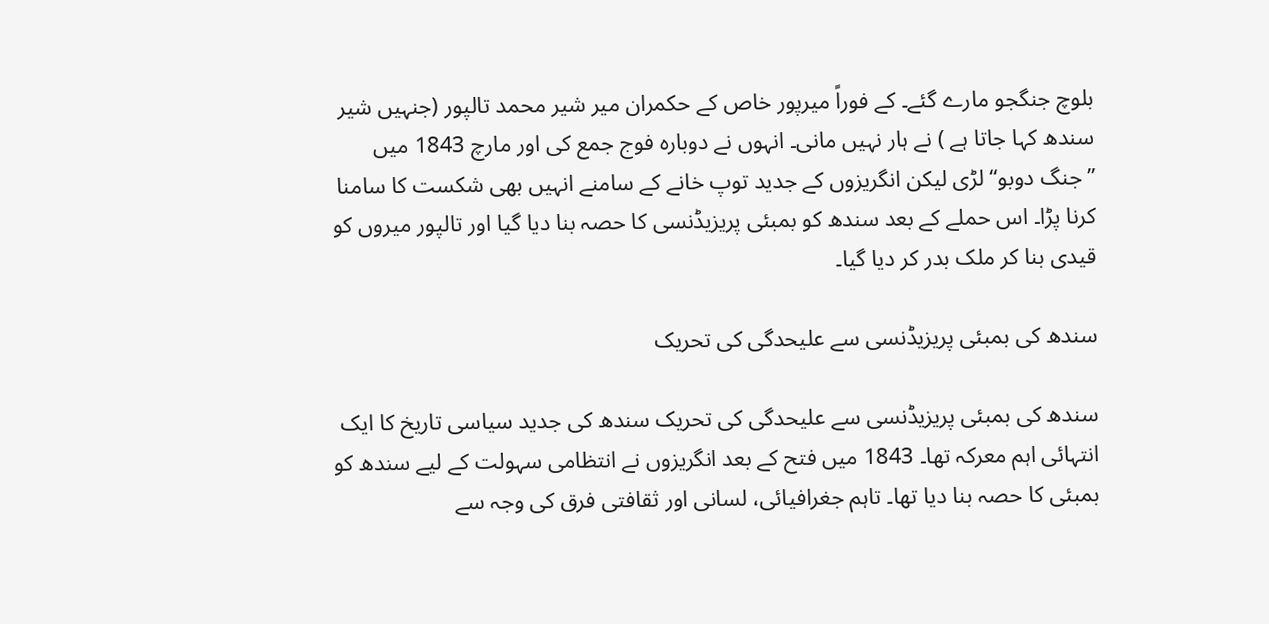بلوچ جنگجو مارے گئے۔ کے فوراً میرپور خاص کے حکمران میر شیر محمد تالپور (جنہیں شیر سندھ کہا جاتا ہے ) نے ہار نہیں مانی۔ انہوں نے دوبارہ فوج جمع کی اور مارچ 1843 میں ”جنگ دوبو“ لڑی لیکن انگریزوں کے جدید توپ خانے کے سامنے انہیں بھی شکست کا سامنا کرنا پڑا۔ اس حملے کے بعد سندھ کو بمبئی پریزیڈنسی کا حصہ بنا دیا گیا اور تالپور میروں کو قیدی بنا کر ملک بدر کر دیا گیا۔

سندھ کی بمبئی پریزیڈنسی سے علیحدگی کی تحریک

سندھ کی بمبئی پریزیڈنسی سے علیحدگی کی تحریک سندھ کی جدید سیاسی تاریخ کا ایک انتہائی اہم معرکہ تھا۔ 1843 میں فتح کے بعد انگریزوں نے انتظامی سہولت کے لیے سندھ کو بمبئی کا حصہ بنا دیا تھا۔ تاہم جغرافیائی، لسانی اور ثقافتی فرق کی وجہ سے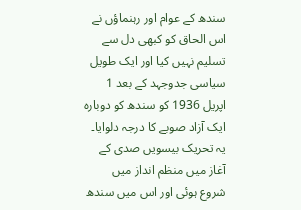سندھ کے عوام اور رہنماؤں نے اس الحاق کو کبھی دل سے تسلیم نہیں کیا اور ایک طویل سیاسی جدوجہد کے بعد 1 اپریل 1936 کو سندھ کو دوبارہ ایک آزاد صوبے کا درجہ دلوایا۔ یہ تحریک بیسویں صدی کے آغاز میں منظم انداز میں شروع ہوئی اور اس میں سندھ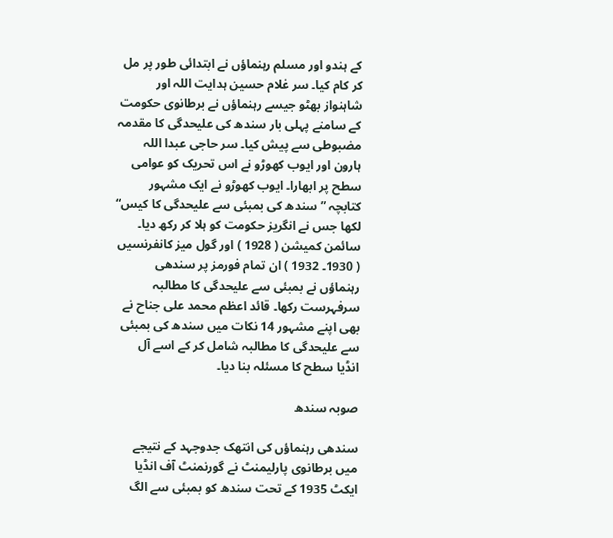کے ہندو اور مسلم رہنماؤں نے ابتدائی طور پر مل کر کام کیا۔ سر غلام حسین ہدایت اللہ اور شاہنواز بھٹو جیسے رہنماؤں نے برطانوی حکومت کے سامنے پہلی بار سندھ کی علیحدگی کا مقدمہ مضبوطی سے پیش کیا۔ سر حاجی عبدا اللہ ہارون اور ایوب کھوڑو نے اس تحریک کو عوامی سطح پر ابھارا۔ ایوب کھوڑو نے ایک مشہور کتابچہ ”سندھ کی بمبئی سے علیحدگی کا کیس“ لکھا جس نے انگریز حکومت کو ہلا کر رکھ دیا۔ سائمن کمیشن ( 1928 ) اور گول میز کانفرنسیں ( 1930۔ 1932 ) ان تمام فورمز پر سندھی رہنماؤں نے بمبئی سے علیحدگی کا مطالبہ سرفہرست رکھا۔ قائد اعظم محمد علی جناح نے بھی اپنے مشہور 14 نکات میں سندھ کی بمبئی سے علیحدگی کا مطالبہ شامل کر کے اسے آل انڈیا سطح کا مسئلہ بنا دیا۔

صوبہ سندھ

سندھی رہنماؤں کی انتھک جدوجہد کے نتیجے میں برطانوی پارلیمنٹ نے گورنمنٹ آف انڈیا ایکٹ 1935 کے تحت سندھ کو بمبئی سے الگ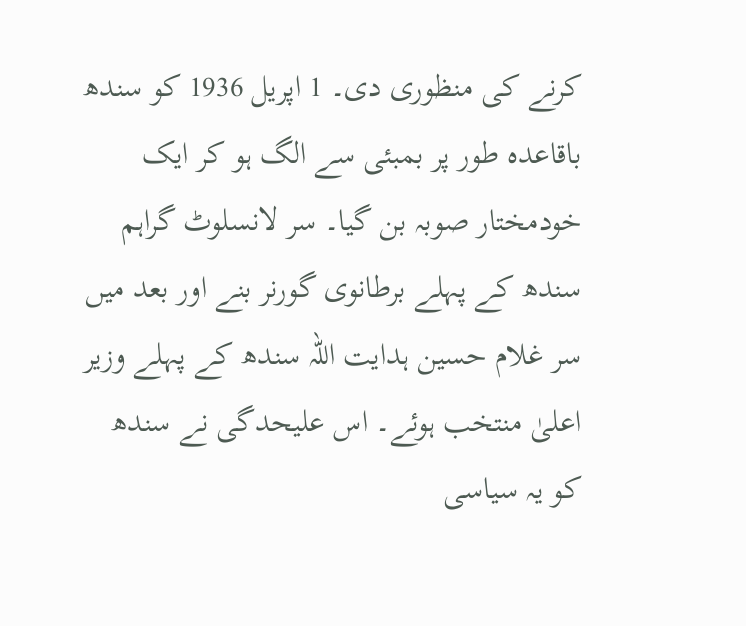کرنے کی منظوری دی۔ 1 اپریل 1936 کو سندھ باقاعدہ طور پر بمبئی سے الگ ہو کر ایک خودمختار صوبہ بن گیا۔ سر لانسلوٹ گراہم سندھ کے پہلے برطانوی گورنر بنے اور بعد میں سر غلام حسین ہدایت اللہ سندھ کے پہلے وزیر اعلیٰ منتخب ہوئے۔ اس علیحدگی نے سندھ کو یہ سیاسی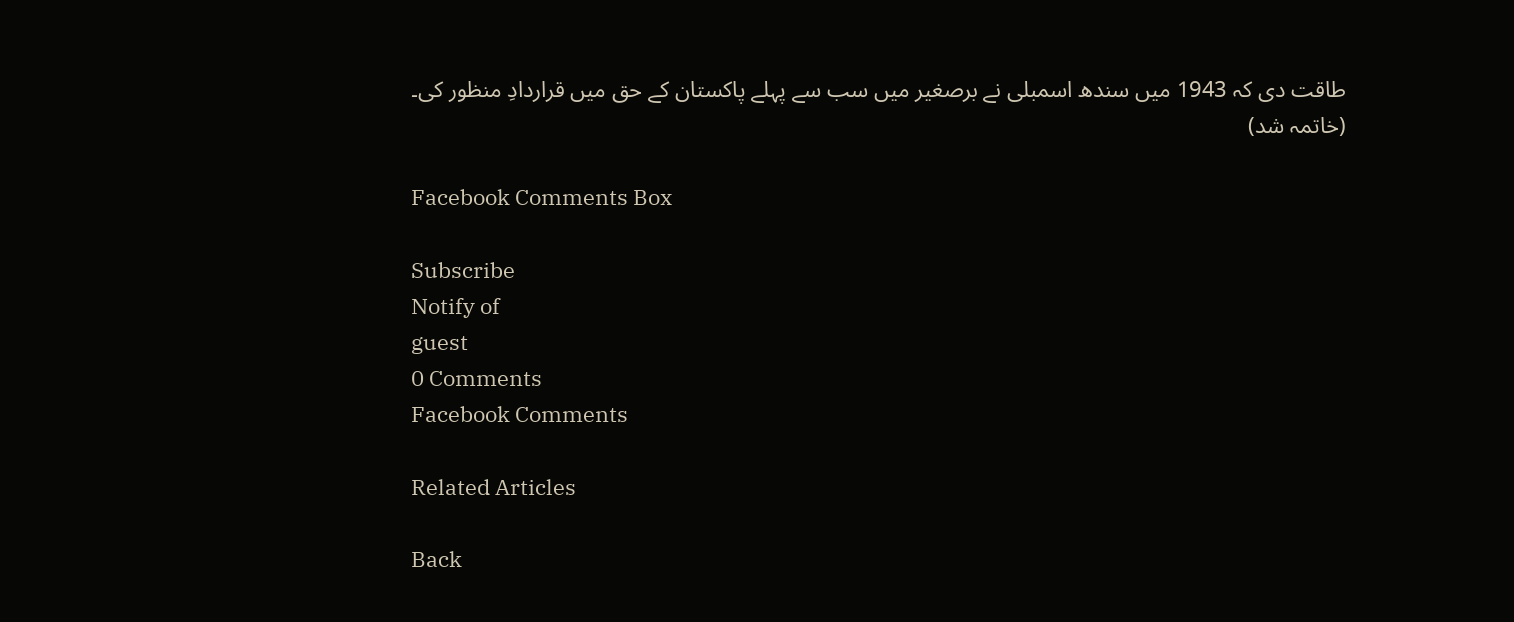طاقت دی کہ 1943 میں سندھ اسمبلی نے برصغیر میں سب سے پہلے پاکستان کے حق میں قراردادِ منظور کی۔
(خاتمہ شد)

Facebook Comments Box

Subscribe
Notify of
guest
0 Comments
Facebook Comments

Related Articles

Back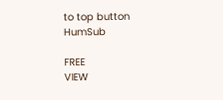to top button
HumSub

FREE
VIEW